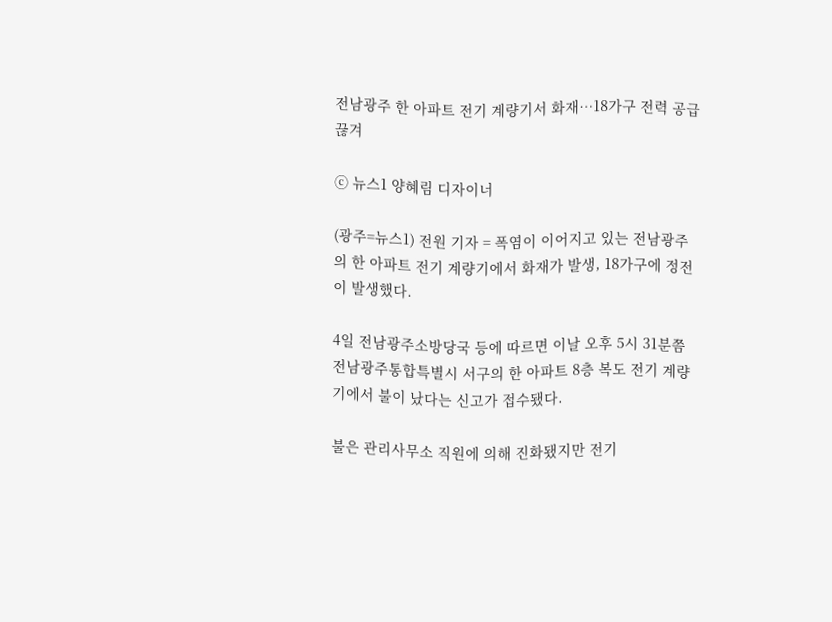전남광주 한 아파트 전기 계량기서 화재…18가구 전력 공급 끊겨

ⓒ 뉴스1 양혜림 디자이너

(광주=뉴스1) 전원 기자 = 폭염이 이어지고 있는 전남광주의 한 아파트 전기 계량기에서 화재가 발생, 18가구에 정전이 발생했다.

4일 전남광주소방당국 등에 따르면 이날 오후 5시 31분쯤 전남광주통합특별시 서구의 한 아파트 8층 복도 전기 계량기에서 불이 났다는 신고가 접수됐다.

불은 관리사무소 직원에 의해 진화됐지만 전기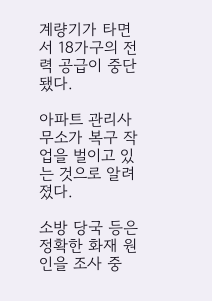계량기가 타면서 18가구의 전력 공급이 중단됐다.

아파트 관리사무소가 복구 작업을 벌이고 있는 것으로 알려졌다.

소방 당국 등은 정확한 화재 원인을 조사 중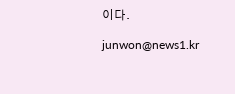이다.

junwon@news1.kr